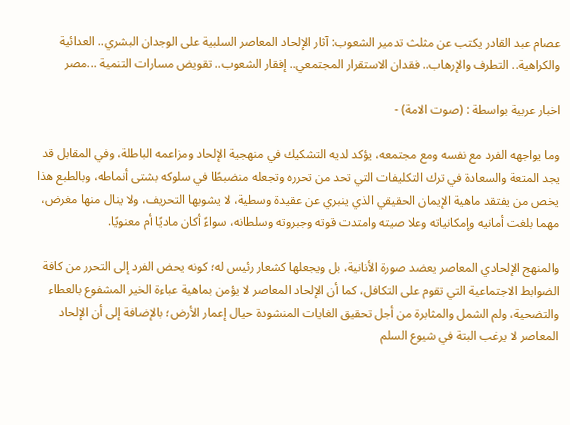عصام عبد القادر يكتب عن مثلث تدمير الشعوب: آثار الإلحاد المعاصر السلبية على الوجدان البشري.. العدائية والكراهية.. التطرف والإرهاب.. فقدان الاستقرار المجتمعي.. إفقار الشعوب.. تقويض مسارات التنمية ...مصر

اخبار عربية بواسطة : (صوت الامة) -

وما يواجهه الفرد مع نفسه ومع مجتمعه، يؤكد لديه التشكيك في منهجية الإلحاد ومزاعمه الباطلة، وفي المقابل قد يجد المتعة والسعادة في ترك التكليفات التي تحد من تحرره وتجعله منضبطًا في سلوكه بشتى أنماطه، وبالطبع هذا يخص من يفتقد ماهية الإيمان الحقيقي الذي ينبري عن عقيدة وسطية، لا يشوبها التحريف، ولا ينال منها مغرض، مهما بلغت أمانيه وإمكانياته وعلا صيته وامتدت قوته وجبروته وسلطانه، سواءً أكان ماديًا أم معنويًا.

والمنهج الإلحادي المعاصر يعضد صورة الأنانية، بل ويجعلها كشعار رئيس له؛ كونه يحض الفرد إلى التحرر من كافة الضوابط الاجتماعية التي تقوم على التكافل، كما أن الإلحاد المعاصر لا يؤمن بماهية عباءة الخير المشفوع بالعطاء والتضحية، ولم الشمل والمثابرة من أجل تحقيق الغايات المنشودة حيال إعمار الأرض؛ بالإضافة إلى أن الإلحاد المعاصر لا يرغب البتة في شيوع السلم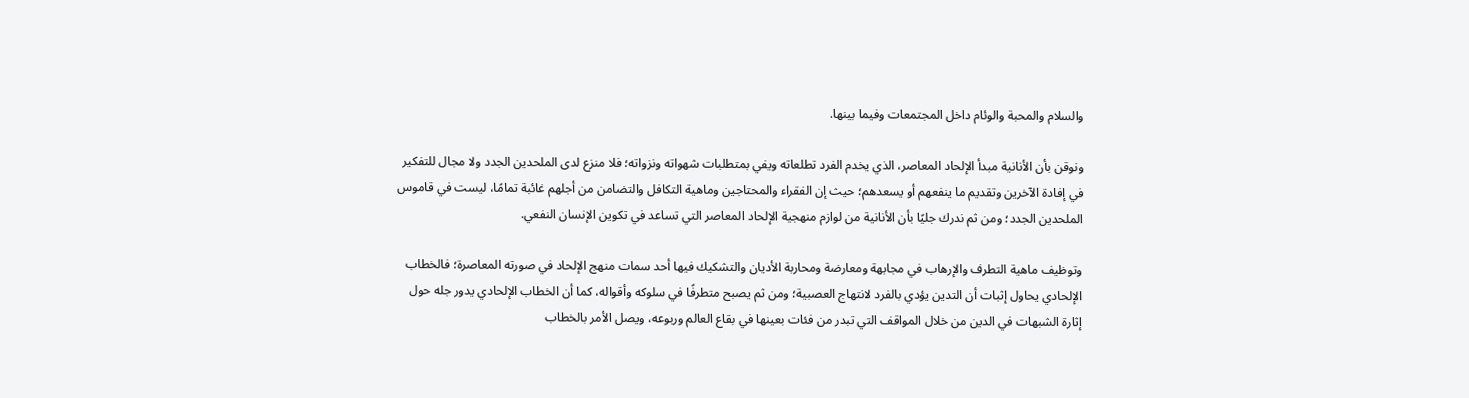والسلام والمحبة والوئام داخل المجتمعات وفيما بينها.

ونوقن بأن الأنانية مبدأ الإلحاد المعاصر، الذي يخدم الفرد تطلعاته ويفي بمتطلبات شهواته ونزواته؛ فلا منزع لدى الملحدين الجدد ولا مجال للتفكير في إفادة الآخرين وتقديم ما ينفعهم أو يسعدهم؛ حيث إن الفقراء والمحتاجين وماهية التكافل والتضامن من أجلهم غائبة تمامًا، ليست في قاموس الملحدين الجدد؛ ومن ثم ندرك جليًا بأن الأنانية من لوازم منهجية الإلحاد المعاصر التي تساعد في تكوين الإنسان النفعي.

وتوظيف ماهية التطرف والإرهاب في مجابهة ومعارضة ومحاربة الأديان والتشكيك فيها أحد سمات منهج الإلحاد في صورته المعاصرة؛ فالخطاب الإلحادي يحاول إثبات أن التدين يؤدي بالفرد لانتهاج العصبية؛ ومن ثم يصبح متطرفًا في سلوكه وأقواله، كما أن الخطاب الإلحادي يدور جله حول إثارة الشبهات في الدين من خلال المواقف التي تبدر من فئات بعينها في بقاع العالم وربوعه، ويصل الأمر بالخطاب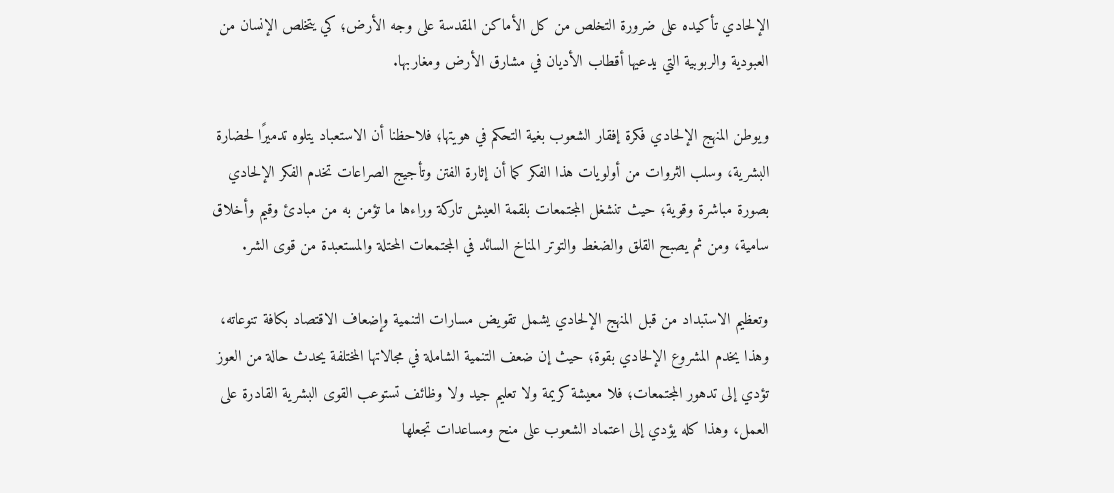الإلحادي تأكيده على ضرورة التخلص من كل الأماكن المقدسة على وجه الأرض؛ كي يتخلص الإنسان من العبودية والربوبية التي يدعيها أقطاب الأديان في مشارق الأرض ومغاربها.

ويوطن المنهج الإلحادي فكرة إفقار الشعوب بغية التحكم في هويتها؛ فلاحظنا أن الاستعباد يتلوه تدميرًا لحضارة البشرية، وسلب الثروات من أولويات هذا الفكر كما أن إثارة الفتن وتأجيج الصراعات تخدم الفكر الإلحادي بصورة مباشرة وقوية؛ حيث تنشغل المجتمعات بلقمة العيش تاركة وراءها ما تؤمن به من مبادئ وقيم وأخلاق سامية، ومن ثم يصبح القلق والضغط والتوتر المناخ السائد في المجتمعات المحتلة والمستعبدة من قوى الشر.

وتعظيم الاستبداد من قبل المنهج الإلحادي يشمل تقويض مسارات التنمية وإضعاف الاقتصاد بكافة تنوعاته، وهذا يخدم المشروع الإلحادي بقوة؛ حيث إن ضعف التنمية الشاملة في مجالاتها المختلفة يحدث حالة من العوز تؤدي إلى تدهور المجتمعات؛ فلا معيشة كريمة ولا تعليم جيد ولا وظائف تستوعب القوى البشرية القادرة على العمل، وهذا كله يؤدي إلى اعتماد الشعوب على منح ومساعدات تجعلها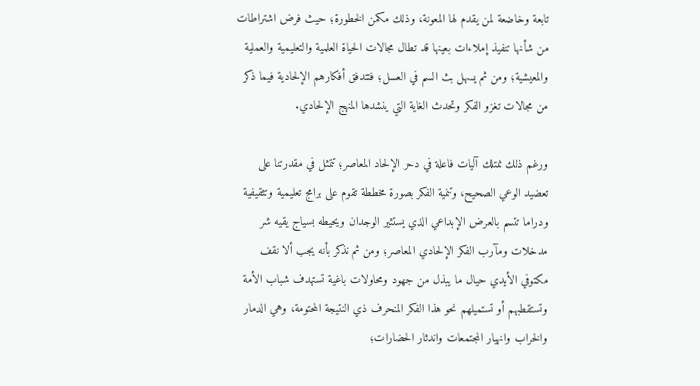تابعة وخاضعة لمن يقدم لها المعونة، وذلك مكمن الخطورة؛ حيث فرض اشتراطات من شأنها تنفيذ إملاءات بعينها قد تطال مجالات الحياة العلمية والتعليمية والعملية والمعيشية؛ ومن ثم يسهل بث السم في العسل؛ فتتدفق أفكارهم الإلحادية فيما ذكر من مجالات تغزو الفكر وتحدث الغاية التي ينشدها المنهج الإلحادي.

ورغم ذلك نمتلك آليات فاعلة في دحر الإلحاد المعاصر؛ تتمثل في مقدرتنا على تعضيد الوعي الصحيح، وتنمية الفكر بصورة مخططة تقوم على برامج تعليمية وتثقيفية ودراما تتسم بالعرض الإبداعي الذي يستثير الوجدان ويحيطه بسياج يقيه شر مدخلات ومآرب الفكر الإلحادي المعاصر؛ ومن ثم نذكر بأنه يجب ألا نقف مكتوفي الأيدي حيال ما يبذل من جهود ومحاولات باغية تستهدف شباب الأمة وتستقطبهم أو تستميلهم نحو هذا الفكر المنحرف ذي النتيجة المحتومة، وهي الدمار والخراب وانهيار المجتمعات واندثار الحضارات؛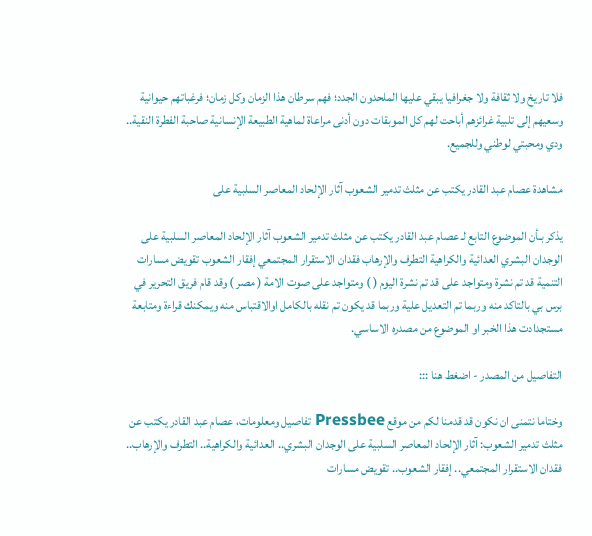فلا تاريخ ولا ثقافة ولا جغرافيا يبقي عليها الملحدون الجدد؛ فهم سرطان هذا الزمان وكل زمان؛ فرغباتهم حيوانية وسعيهم إلى تلبية غرائزهم أباحت لهم كل الموبقات دون أدنى مراعاة لماهية الطبيعة الإنسانية صاحبة الفطرة النقية.. ودي ومحبتي لوطني وللجميع.

مشاهدة عصام عبد القادر يكتب عن مثلث تدمير الشعوب آثار الإلحاد المعاصر السلبية على

يذكر بـأن الموضوع التابع لـ عصام عبد القادر يكتب عن مثلث تدمير الشعوب آثار الإلحاد المعاصر السلبية على الوجدان البشري العدائية والكراهية التطرف والإرهاب فقدان الاستقرار المجتمعي إفقار الشعوب تقويض مسارات التنمية قد تم نشرة ومتواجد على قد تم نشرة اليوم ( ) ومتواجد على صوت الامة ( مصر ) وقد قام فريق التحرير في برس بي بالتاكد منه وربما تم التعديل علية وربما قد يكون تم نقله بالكامل اوالاقتباس منه ويمكنك قراءة ومتابعة مستجدادت هذا الخبر او الموضوع من مصدره الاساسي.

التفاصيل من المصدر - اضغط هنا :::

وختاما نتمنى ان نكون قد قدمنا لكم من موقع Pressbee تفاصيل ومعلومات، عصام عبد القادر يكتب عن مثلث تدمير الشعوب: آثار الإلحاد المعاصر السلبية على الوجدان البشري.. العدائية والكراهية.. التطرف والإرهاب.. فقدان الاستقرار المجتمعي.. إفقار الشعوب.. تقويض مسارات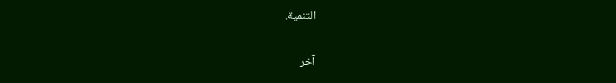التنمية.

آخر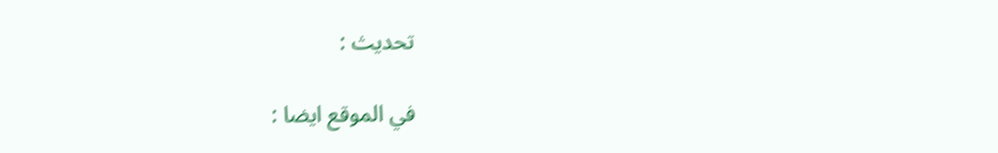تحديث :

في الموقع ايضا :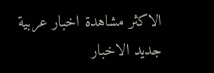الاكثر مشاهدة اخبار عربية
جديد الاخبار